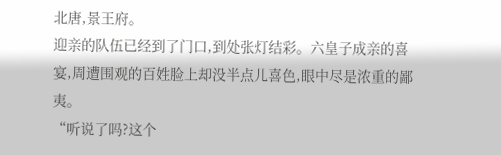北唐,景王府。
迎亲的队伍已经到了门口,到处张灯结彩。六皇子成亲的喜宴,周遭围观的百姓脸上却没半点儿喜色,眼中尽是浓重的鄙夷。
“听说了吗?这个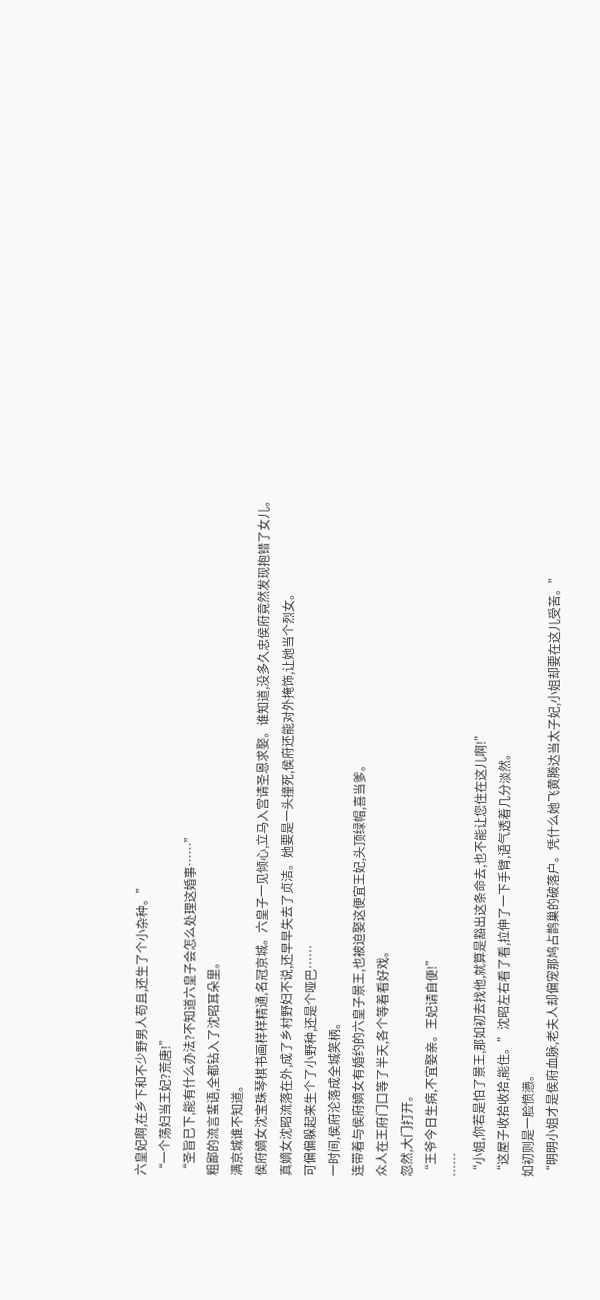六皇妃啊,在乡下和不少野男人苟且,还生了个小杂种。”
“一个荡妇当王妃?荒唐!”
“圣旨已下,能有什么办法?不知道六皇子会怎么处理这婚事……”
粗鄙的流言蜚语,全都钻入了沈昭耳朵里。
满京城谁不知道。
侯府嫡女沈宝珠琴棋书画样样精通,名冠京城。六皇子一见倾心,立马入宫请圣恩求娶。谁知道,没多久忠侯府竟然发现抱错了女儿。
真嫡女沈昭流落在外,成了乡村野妇不说,还早早失去了贞洁。她要是一头撞死,侯府还能对外掩饰,让她当个烈女。
可偏偏躲起来生个了小野种,还是个哑巴……
一时间,侯府沦落成全城笑柄。
连带着与侯府嫡女有婚约的六皇子景王,也被迫娶这便宜王妃,头顶绿帽,喜当爹。
众人在王府门口等了半天,各个等着看好戏。
忽然,大门打开。
“王爷今日生病,不宜娶亲。王妃请自便!”
……
“小姐,你若是怕了景王,那如初去找他,就算是豁出这条命去,也不能让您住在这儿啊!”
“这屋子收拾收拾,能住。”沈昭左右看了看,拉伸了一下手臂,语气透着几分淡然。
如初则是一脸愤懑。
“明明小姐才是侯府血脉,老夫人却偏宠那鸠占鹊巢的破落户。凭什么她飞黄腾达当太子妃,小姐却要在这儿受苦。”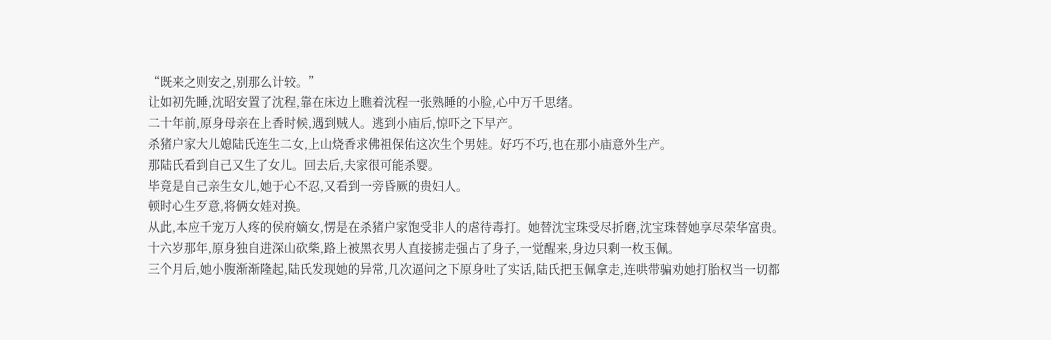“既来之则安之,别那么计较。”
让如初先睡,沈昭安置了沈程,靠在床边上瞧着沈程一张熟睡的小脸,心中万千思绪。
二十年前,原身母亲在上香时候,遇到贼人。逃到小庙后,惊吓之下早产。
杀猪户家大儿媳陆氏连生二女,上山烧香求佛祖保佑这次生个男娃。好巧不巧,也在那小庙意外生产。
那陆氏看到自己又生了女儿。回去后,夫家很可能杀婴。
毕竟是自己亲生女儿,她于心不忍,又看到一旁昏厥的贵妇人。
顿时心生歹意,将俩女娃对换。
从此,本应千宠万人疼的侯府嫡女,愣是在杀猪户家饱受非人的虐待毒打。她替沈宝珠受尽折磨,沈宝珠替她享尽荣华富贵。
十六岁那年,原身独自进深山砍柴,路上被黑衣男人直接掳走强占了身子,一觉醒来,身边只剩一枚玉佩。
三个月后,她小腹渐渐隆起,陆氏发现她的异常,几次逼问之下原身吐了实话,陆氏把玉佩拿走,连哄带骗劝她打胎权当一切都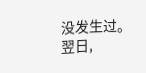没发生过。
翌日,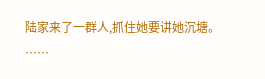陆家来了一群人,抓住她要讲她沉塘。
……